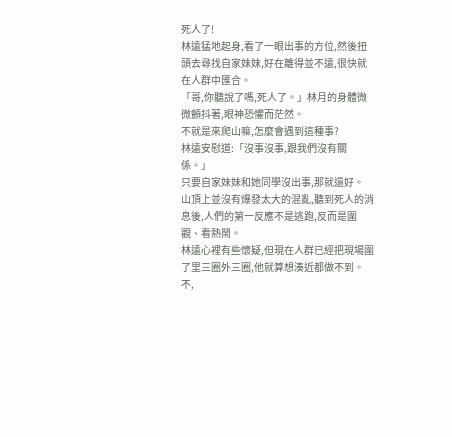死人了!
林遠猛地起身,看了一眼出事的方位,然後扭頭去尋找自家妹妹,好在離得並不遠,很快就在人群中匯合。
「哥,你聽說了嗎,死人了。」林月的身體微微顫抖著,眼神恐懼而茫然。
不就是來爬山嘛,怎麼會遇到這種事?
林遠安慰道:「沒事沒事,跟我們沒有關係。」
只要自家妹妹和她同學沒出事,那就還好。
山頂上並沒有爆發太大的混亂,聽到死人的消息後,人們的第一反應不是逃跑,反而是圍觀、看熱鬧。
林遠心裡有些懷疑,但現在人群已經把現場圍了里三圈外三圈,他就算想湊近都做不到。
不,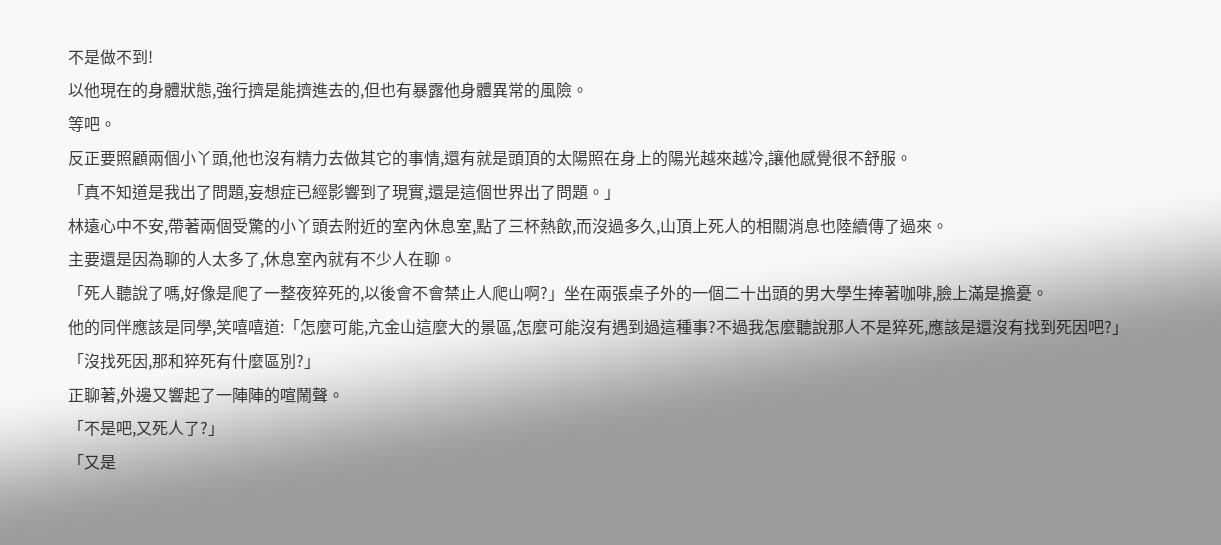不是做不到!
以他現在的身體狀態,強行擠是能擠進去的,但也有暴露他身體異常的風險。
等吧。
反正要照顧兩個小丫頭,他也沒有精力去做其它的事情,還有就是頭頂的太陽照在身上的陽光越來越冷,讓他感覺很不舒服。
「真不知道是我出了問題,妄想症已經影響到了現實,還是這個世界出了問題。」
林遠心中不安,帶著兩個受驚的小丫頭去附近的室內休息室,點了三杯熱飲,而沒過多久,山頂上死人的相關消息也陸續傳了過來。
主要還是因為聊的人太多了,休息室內就有不少人在聊。
「死人聽說了嗎,好像是爬了一整夜猝死的,以後會不會禁止人爬山啊?」坐在兩張桌子外的一個二十出頭的男大學生捧著咖啡,臉上滿是擔憂。
他的同伴應該是同學,笑嘻嘻道:「怎麼可能,亢金山這麼大的景區,怎麼可能沒有遇到過這種事?不過我怎麼聽說那人不是猝死,應該是還沒有找到死因吧?」
「沒找死因,那和猝死有什麼區別?」
正聊著,外邊又響起了一陣陣的喧鬧聲。
「不是吧,又死人了?」
「又是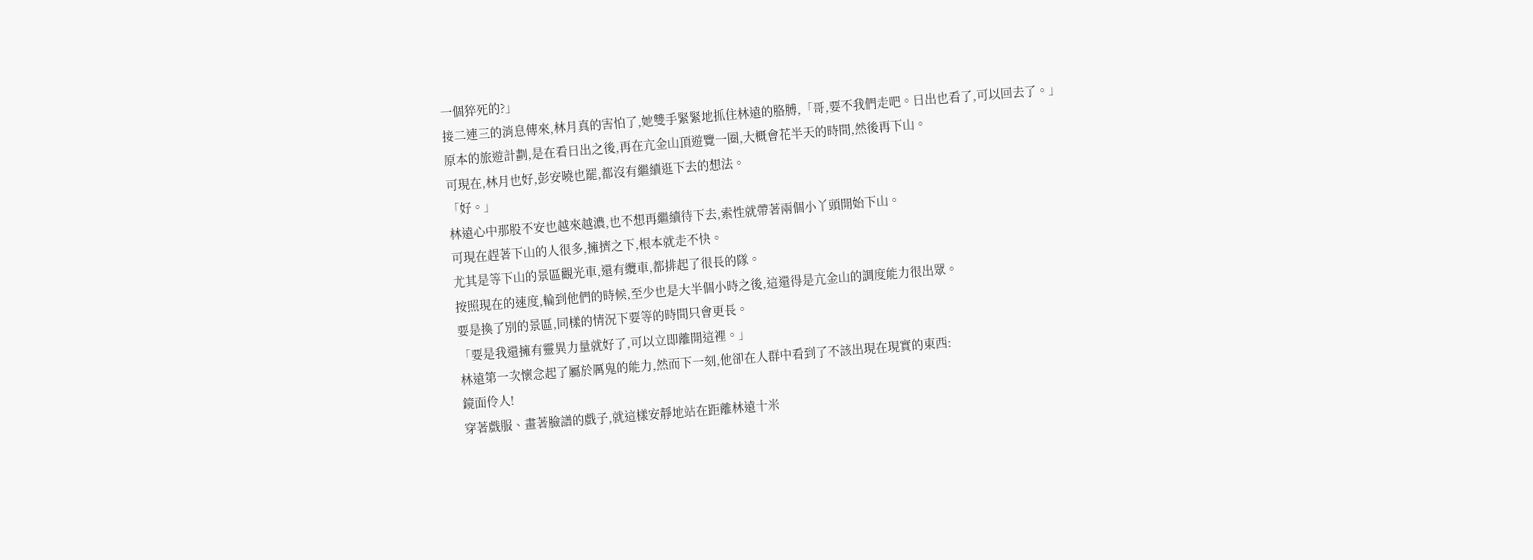一個猝死的?」
接二連三的消息傳來,林月真的害怕了,她雙手緊緊地抓住林遠的胳膊,「哥,要不我們走吧。日出也看了,可以回去了。」
原本的旅遊計劃,是在看日出之後,再在亢金山頂遊覽一圈,大概會花半天的時間,然後再下山。
可現在,林月也好,彭安曉也罷,都沒有繼續逛下去的想法。
「好。」
林遠心中那股不安也越來越濃,也不想再繼續待下去,索性就帶著兩個小丫頭開始下山。
可現在趕著下山的人很多,擁擠之下,根本就走不快。
尤其是等下山的景區觀光車,還有纜車,都排起了很長的隊。
按照現在的速度,輪到他們的時候,至少也是大半個小時之後,這還得是亢金山的調度能力很出眾。
要是換了別的景區,同樣的情況下要等的時間只會更長。
「要是我還擁有靈異力量就好了,可以立即離開這裡。」
林遠第一次懷念起了屬於厲鬼的能力,然而下一刻,他卻在人群中看到了不該出現在現實的東西:
鏡面伶人!
穿著戲服、畫著臉譜的戲子,就這樣安靜地站在距離林遠十米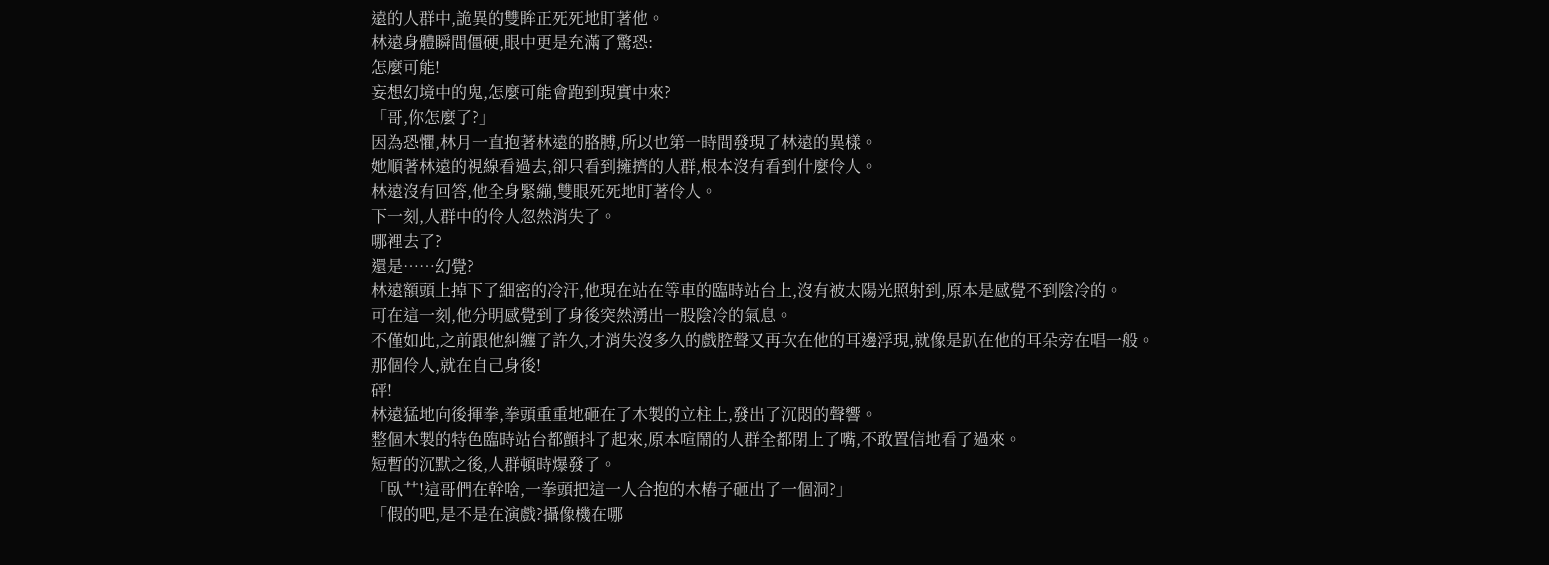遠的人群中,詭異的雙眸正死死地盯著他。
林遠身體瞬間僵硬,眼中更是充滿了驚恐:
怎麼可能!
妄想幻境中的鬼,怎麼可能會跑到現實中來?
「哥,你怎麼了?」
因為恐懼,林月一直抱著林遠的胳膊,所以也第一時間發現了林遠的異樣。
她順著林遠的視線看過去,卻只看到擁擠的人群,根本沒有看到什麼伶人。
林遠沒有回答,他全身緊繃,雙眼死死地盯著伶人。
下一刻,人群中的伶人忽然消失了。
哪裡去了?
還是……幻覺?
林遠額頭上掉下了細密的冷汗,他現在站在等車的臨時站台上,沒有被太陽光照射到,原本是感覺不到陰冷的。
可在這一刻,他分明感覺到了身後突然湧出一股陰冷的氣息。
不僅如此,之前跟他糾纏了許久,才消失沒多久的戲腔聲又再次在他的耳邊浮現,就像是趴在他的耳朵旁在唱一般。
那個伶人,就在自己身後!
砰!
林遠猛地向後揮拳,拳頭重重地砸在了木製的立柱上,發出了沉悶的聲響。
整個木製的特色臨時站台都顫抖了起來,原本喧鬧的人群全都閉上了嘴,不敢置信地看了過來。
短暫的沉默之後,人群頓時爆發了。
「臥艹!這哥們在幹啥,一拳頭把這一人合抱的木樁子砸出了一個洞?」
「假的吧,是不是在演戲?攝像機在哪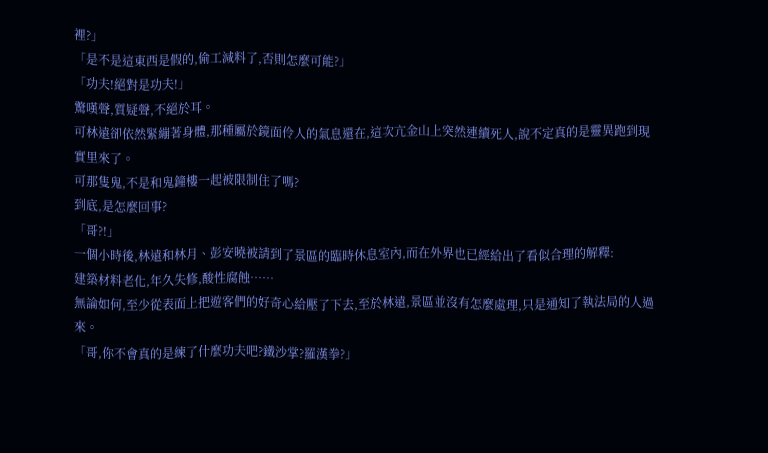裡?」
「是不是這東西是假的,偷工減料了,否則怎麼可能?」
「功夫!絕對是功夫!」
驚嘆聲,質疑聲,不絕於耳。
可林遠卻依然緊繃著身體,那種屬於鏡面伶人的氣息還在,這次亢金山上突然連續死人,說不定真的是靈異跑到現實里來了。
可那隻鬼,不是和鬼鐘樓一起被限制住了嗎?
到底,是怎麼回事?
「哥?!」
一個小時後,林遠和林月、彭安曉被請到了景區的臨時休息室內,而在外界也已經給出了看似合理的解釋:
建築材料老化,年久失修,酸性腐蝕……
無論如何,至少從表面上把遊客們的好奇心給壓了下去,至於林遠,景區並沒有怎麼處理,只是通知了執法局的人過來。
「哥,你不會真的是練了什麼功夫吧?鐵沙掌?羅漢拳?」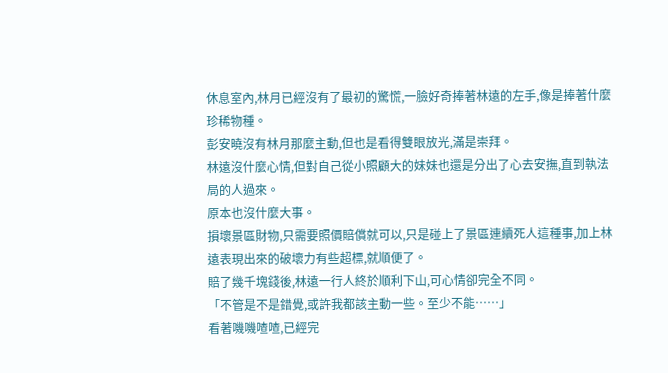休息室內,林月已經沒有了最初的驚慌,一臉好奇捧著林遠的左手,像是捧著什麼珍稀物種。
彭安曉沒有林月那麼主動,但也是看得雙眼放光,滿是崇拜。
林遠沒什麼心情,但對自己從小照顧大的妹妹也還是分出了心去安撫,直到執法局的人過來。
原本也沒什麼大事。
損壞景區財物,只需要照價賠償就可以,只是碰上了景區連續死人這種事,加上林遠表現出來的破壞力有些超標,就順便了。
賠了幾千塊錢後,林遠一行人終於順利下山,可心情卻完全不同。
「不管是不是錯覺,或許我都該主動一些。至少不能……」
看著嘰嘰喳喳,已經完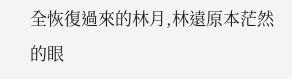全恢復過來的林月,林遠原本茫然的眼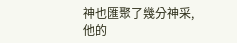神也匯聚了幾分神采,他的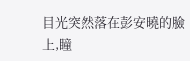目光突然落在彭安曉的臉上,瞳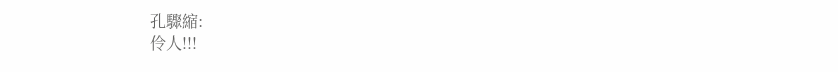孔驟縮:
伶人!!!